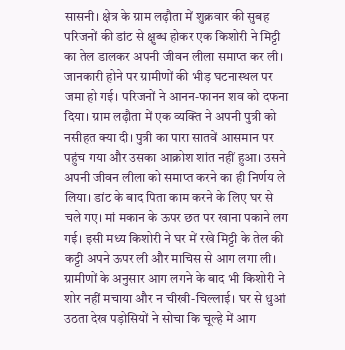सासनी। क्षेत्र के ग्राम लढ़ौता में शुक्रवार की सुबह परिजनों की डांट से क्षुब्ध होकर एक किशोरी ने मिट्टी का तेल डालकर अपनी जीवन लीला समाप्त कर ली। जानकारी होने पर ग्रामीणों की भीड़ घटनास्थल पर जमा हो गई। परिजनों ने आनन-फानन शव को दफना दिया। ग्राम लढ़ौता में एक व्यक्ति ने अपनी पुत्री को नसीहत क्या दी। पुत्री का पारा सातवें आसमान पर पहुंच गया और उसका आक्रोश शांत नहीं हुआ। उसने अपनी जीवन लीला को समाप्त करने का ही निर्णय ले लिया। डांट के बाद पिता काम करने के लिए घर से चले गए। मां मकान के ऊपर छत पर खाना पकाने लग गई। इसी मध्य किशोरी ने घर में रखे मिट्टी के तेल की कट्टी अपने ऊपर ली और माचिस से आग लगा ली। ग्रामीणों के अनुसार आग लगने के बाद भी किशोरी ने शोर नहीं मचाया और न चीखी-चिल्लाई। घर से धुआं उठता देख पड़ोसियों ने सोचा कि चूल्हे में आग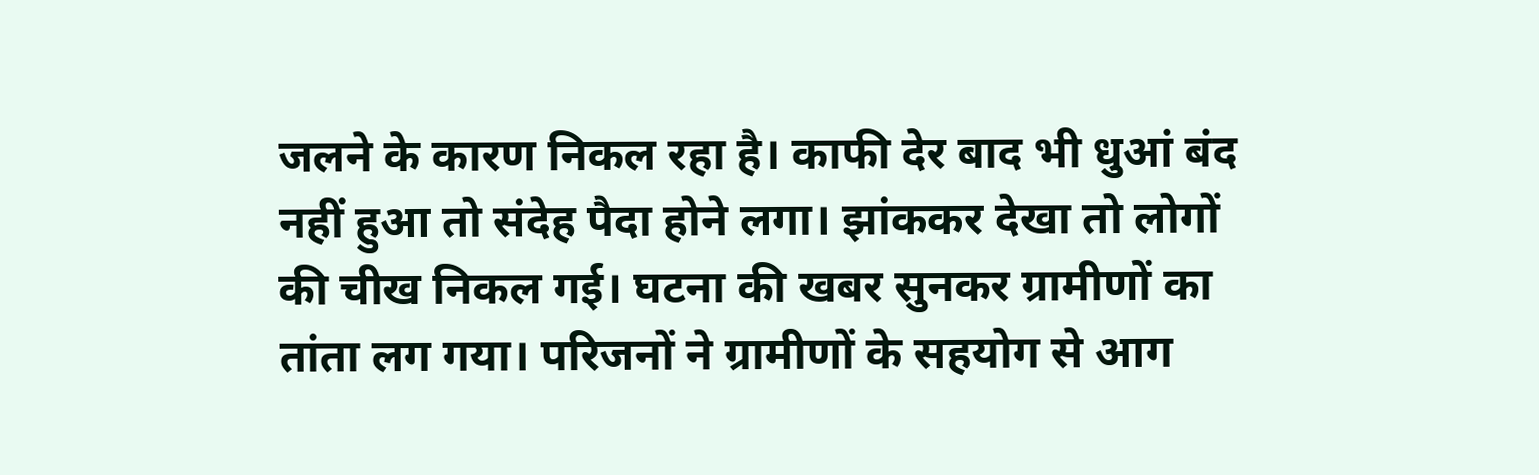जलने के कारण निकल रहा है। काफी देर बाद भी धुआं बंद नहीं हुआ तो संदेह पैदा होने लगा। झांककर देखा तो लोगों की चीख निकल गई। घटना की खबर सुनकर ग्रामीणों का तांता लग गया। परिजनों ने ग्रामीणों के सहयोग से आग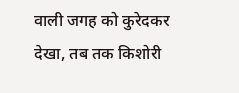वाली जगह को कुरेदकर देखा, तब तक किशोरी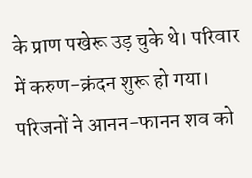के प्राण पखेरू उड़ चुके थे। परिवार में करुण-क्रंदन शुरू हो गया। परिजनों ने आनन-फानन शव को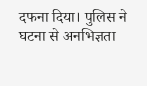दफना दिया। पुलिस ने घटना से अनभिज्ञता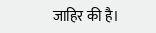जाहिर की है।